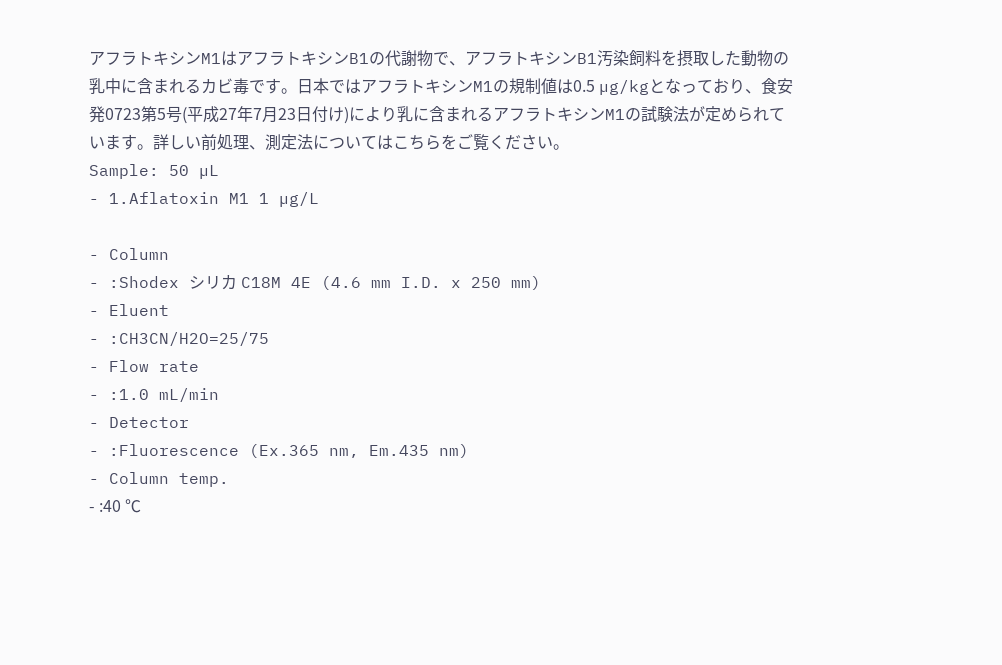アフラトキシンM1はアフラトキシンB1の代謝物で、アフラトキシンB1汚染飼料を摂取した動物の乳中に含まれるカビ毒です。日本ではアフラトキシンM1の規制値は0.5 µg/kgとなっており、食安発0723第5号(平成27年7月23日付け)により乳に含まれるアフラトキシンM1の試験法が定められています。詳しい前処理、測定法についてはこちらをご覧ください。
Sample: 50 µL
- 1.Aflatoxin M1 1 µg/L

- Column
- :Shodex シリカ C18M 4E (4.6 mm I.D. x 250 mm)
- Eluent
- :CH3CN/H2O=25/75
- Flow rate
- :1.0 mL/min
- Detector
- :Fluorescence (Ex.365 nm, Em.435 nm)
- Column temp.
- :40 ℃